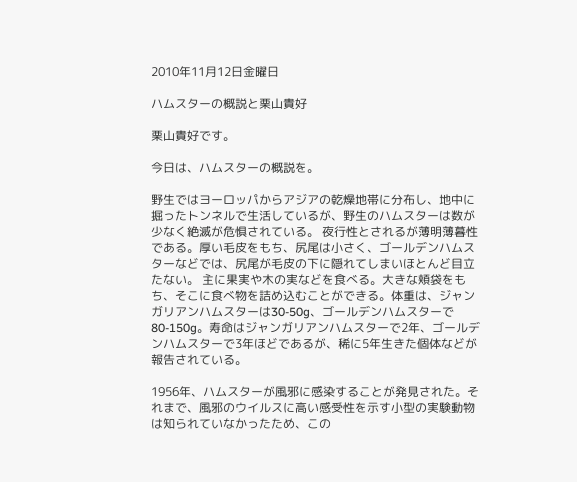2010年11月12日金曜日

ハムスターの概説と栗山貴好

栗山貴好です。

今日は、ハムスターの概説を。

野生ではヨーロッパからアジアの乾燥地帯に分布し、地中に掘ったトンネルで生活しているが、野生のハムスターは数が少なく絶滅が危惧されている。 夜行性とされるが薄明薄暮性である。厚い毛皮をもち、尻尾は小さく、ゴールデンハムスターなどでは、尻尾が毛皮の下に隠れてしまいほとんど目立たない。 主に果実や木の実などを食べる。大きな頬袋をもち、そこに食べ物を詰め込むことができる。体重は、ジャンガリアンハムスターは30-50g、ゴールデンハムスターで80-150g。寿命はジャンガリアンハムスターで2年、ゴールデンハムスターで3年ほどであるが、稀に5年生きた個体などが報告されている。

1956年、ハムスターが風邪に感染することが発見された。それまで、風邪のウイルスに高い感受性を示す小型の実験動物は知られていなかったため、この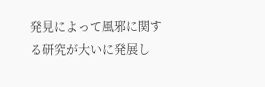発見によって風邪に関する研究が大いに発展し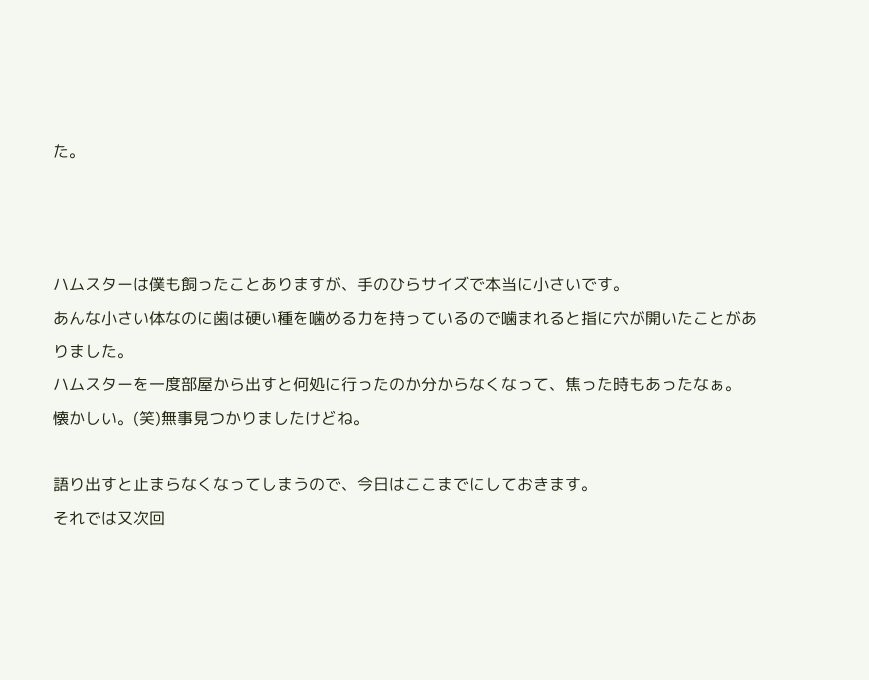た。



ハムスターは僕も飼ったことありますが、手のひらサイズで本当に小さいです。
あんな小さい体なのに歯は硬い種を噛める力を持っているので噛まれると指に穴が開いたことがありました。
ハムスターを一度部屋から出すと何処に行ったのか分からなくなって、焦った時もあったなぁ。
懐かしい。(笑)無事見つかりましたけどね。

語り出すと止まらなくなってしまうので、今日はここまでにしておきます。
それでは又次回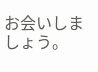お会いしましょう。